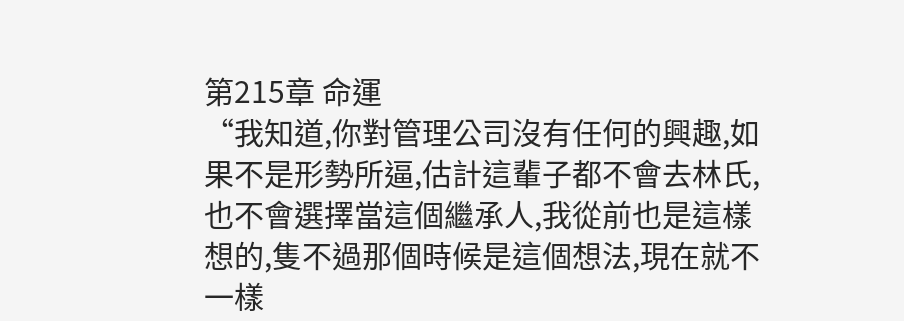第215章 命運
“我知道,你對管理公司沒有任何的興趣,如果不是形勢所逼,估計這輩子都不會去林氏,也不會選擇當這個繼承人,我從前也是這樣想的,隻不過那個時候是這個想法,現在就不一樣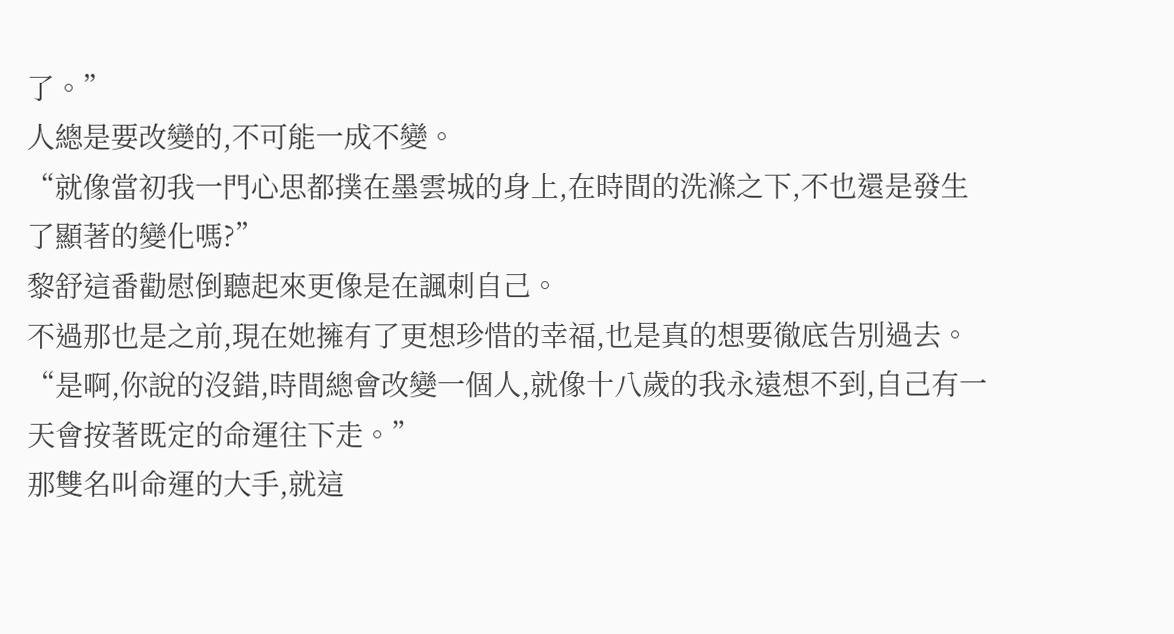了。”
人總是要改變的,不可能一成不變。
“就像當初我一門心思都撲在墨雲城的身上,在時間的洗滌之下,不也還是發生了顯著的變化嗎?”
黎舒這番勸慰倒聽起來更像是在諷刺自己。
不過那也是之前,現在她擁有了更想珍惜的幸福,也是真的想要徹底告別過去。
“是啊,你說的沒錯,時間總會改變一個人,就像十八歲的我永遠想不到,自己有一天會按著既定的命運往下走。”
那雙名叫命運的大手,就這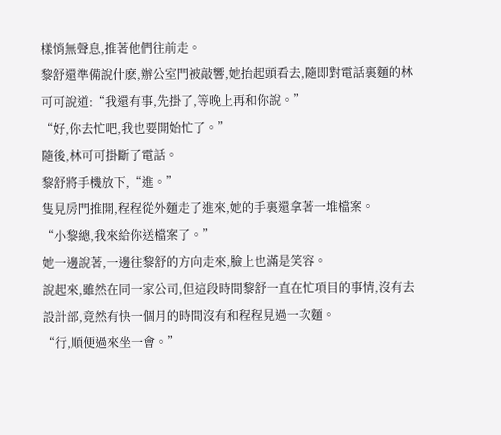樣悄無聲息,推著他們往前走。
黎舒還準備說什麽,辦公室門被敲響,她抬起頭看去,隨即對電話裏麵的林可可說道:“我還有事,先掛了,等晚上再和你說。”
“好,你去忙吧,我也要開始忙了。”
隨後,林可可掛斷了電話。
黎舒將手機放下,“進。”
隻見房門推開,程程從外麵走了進來,她的手裏還拿著一堆檔案。
“小黎總,我來給你送檔案了。”
她一邊說著,一邊往黎舒的方向走來,臉上也滿是笑容。
說起來,雖然在同一家公司,但這段時間黎舒一直在忙項目的事情,沒有去設計部,竟然有快一個月的時間沒有和程程見過一次麵。
“行,順便過來坐一會。”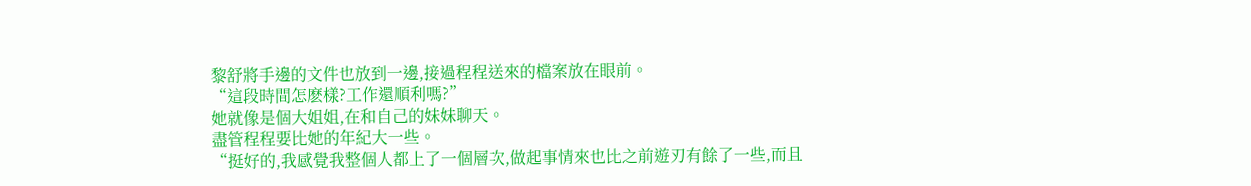黎舒將手邊的文件也放到一邊,接過程程送來的檔案放在眼前。
“這段時間怎麽樣?工作還順利嗎?”
她就像是個大姐姐,在和自己的妹妹聊天。
盡管程程要比她的年紀大一些。
“挺好的,我感覺我整個人都上了一個層次,做起事情來也比之前遊刃有餘了一些,而且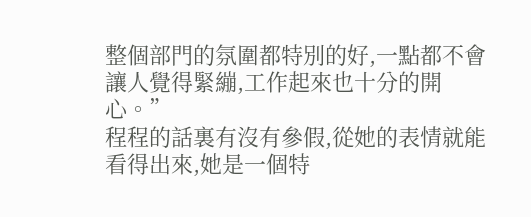整個部門的氛圍都特別的好,一點都不會讓人覺得緊繃,工作起來也十分的開心。”
程程的話裏有沒有參假,從她的表情就能看得出來,她是一個特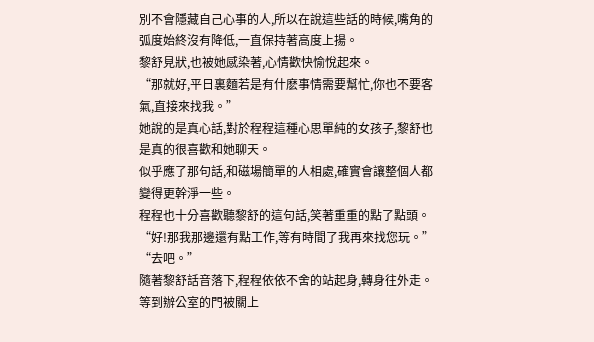別不會隱藏自己心事的人,所以在說這些話的時候,嘴角的弧度始終沒有降低,一直保持著高度上揚。
黎舒見狀,也被她感染著,心情歡快愉悅起來。
“那就好,平日裏麵若是有什麽事情需要幫忙,你也不要客氣,直接來找我。”
她說的是真心話,對於程程這種心思單純的女孩子,黎舒也是真的很喜歡和她聊天。
似乎應了那句話,和磁場簡單的人相處,確實會讓整個人都變得更幹淨一些。
程程也十分喜歡聽黎舒的這句話,笑著重重的點了點頭。
“好!那我那邊還有點工作,等有時間了我再來找您玩。”
“去吧。”
隨著黎舒話音落下,程程依依不舍的站起身,轉身往外走。
等到辦公室的門被關上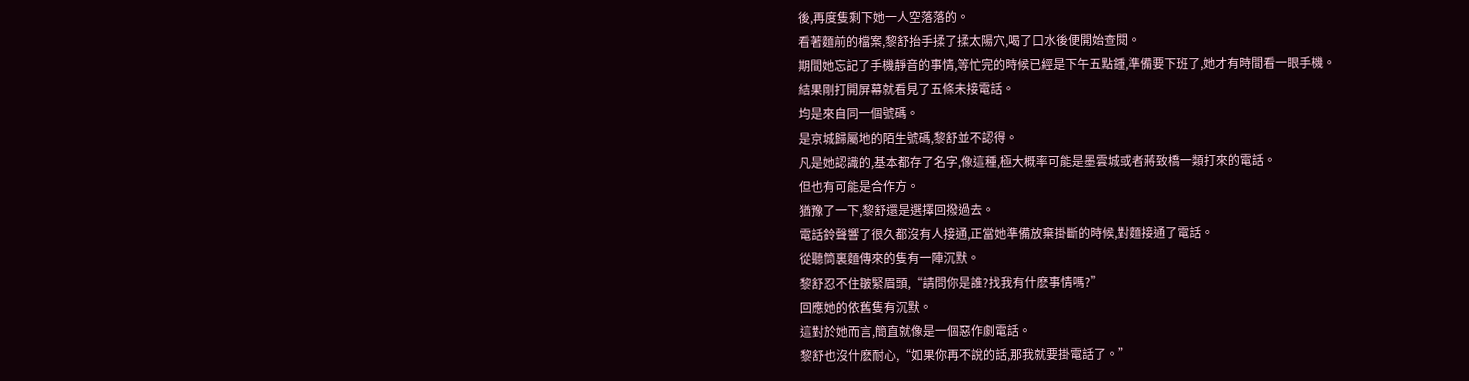後,再度隻剩下她一人空落落的。
看著麵前的檔案,黎舒抬手揉了揉太陽穴,喝了口水後便開始查閱。
期間她忘記了手機靜音的事情,等忙完的時候已經是下午五點鍾,準備要下班了,她才有時間看一眼手機。
結果剛打開屏幕就看見了五條未接電話。
均是來自同一個號碼。
是京城歸屬地的陌生號碼,黎舒並不認得。
凡是她認識的,基本都存了名字,像這種,極大概率可能是墨雲城或者蔣致橋一類打來的電話。
但也有可能是合作方。
猶豫了一下,黎舒還是選擇回撥過去。
電話鈴聲響了很久都沒有人接通,正當她準備放棄掛斷的時候,對麵接通了電話。
從聽筒裏麵傳來的隻有一陣沉默。
黎舒忍不住皺緊眉頭,“請問你是誰?找我有什麽事情嗎?”
回應她的依舊隻有沉默。
這對於她而言,簡直就像是一個惡作劇電話。
黎舒也沒什麽耐心,“如果你再不說的話,那我就要掛電話了。”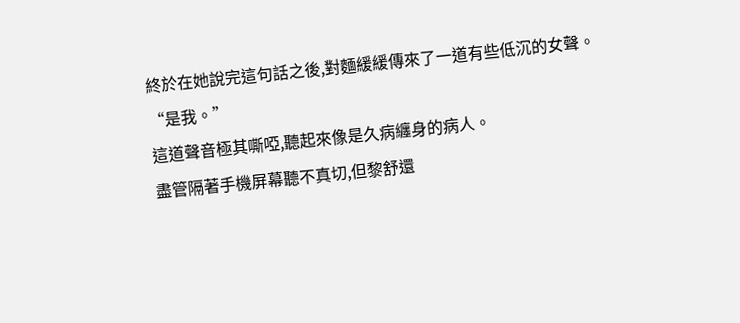終於在她說完這句話之後,對麵緩緩傳來了一道有些低沉的女聲。
“是我。”
這道聲音極其嘶啞,聽起來像是久病纏身的病人。
盡管隔著手機屏幕聽不真切,但黎舒還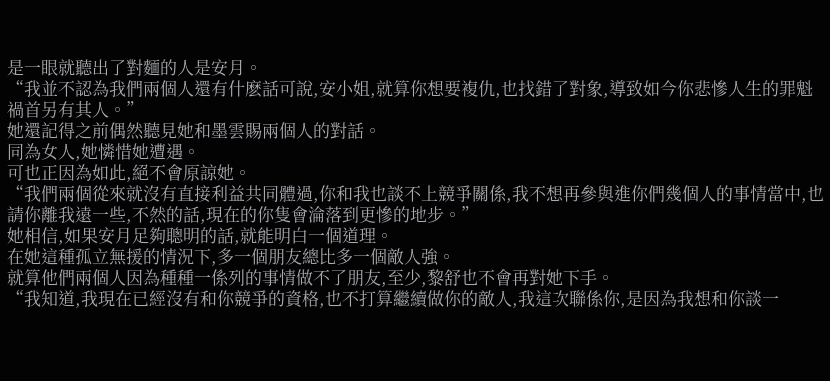是一眼就聽出了對麵的人是安月。
“我並不認為我們兩個人還有什麽話可說,安小姐,就算你想要複仇,也找錯了對象,導致如今你悲慘人生的罪魁禍首另有其人。”
她還記得之前偶然聽見她和墨雲賜兩個人的對話。
同為女人,她憐惜她遭遇。
可也正因為如此,絕不會原諒她。
“我們兩個從來就沒有直接利益共同體過,你和我也談不上競爭關係,我不想再參與進你們幾個人的事情當中,也請你離我遠一些,不然的話,現在的你隻會淪落到更慘的地步。”
她相信,如果安月足夠聰明的話,就能明白一個道理。
在她這種孤立無援的情況下,多一個朋友總比多一個敵人強。
就算他們兩個人因為種種一係列的事情做不了朋友,至少,黎舒也不會再對她下手。
“我知道,我現在已經沒有和你競爭的資格,也不打算繼續做你的敵人,我這次聯係你,是因為我想和你談一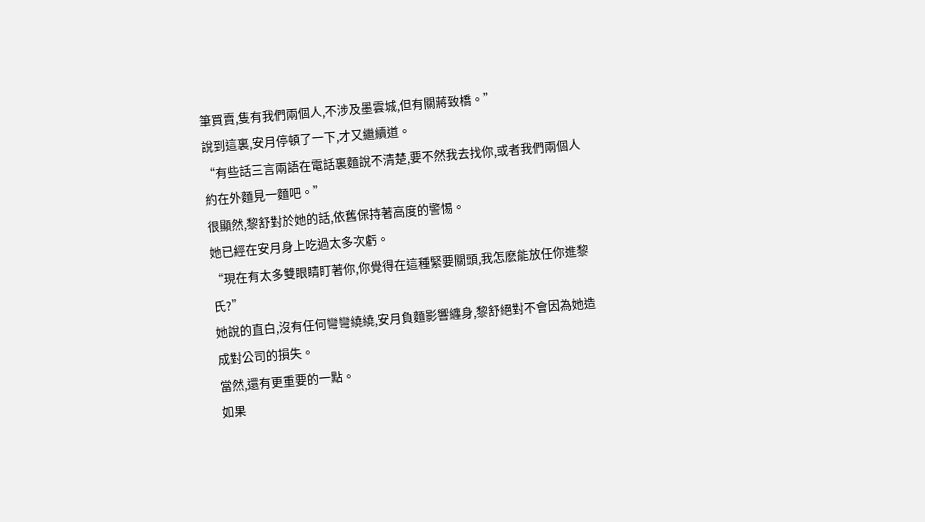筆買賣,隻有我們兩個人,不涉及墨雲城,但有關蔣致橋。”
說到這裏,安月停頓了一下,才又繼續道。
“有些話三言兩語在電話裏麵說不清楚,要不然我去找你,或者我們兩個人約在外麵見一麵吧。”
很顯然,黎舒對於她的話,依舊保持著高度的警惕。
她已經在安月身上吃過太多次虧。
“現在有太多雙眼睛盯著你,你覺得在這種緊要關頭,我怎麽能放任你進黎氏?”
她說的直白,沒有任何彎彎繞繞,安月負麵影響纏身,黎舒絕對不會因為她造成對公司的損失。
當然,還有更重要的一點。
如果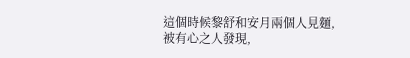這個時候黎舒和安月兩個人見麵,被有心之人發現,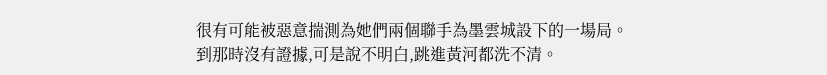很有可能被惡意揣測為她們兩個聯手為墨雲城設下的一場局。
到那時沒有證據,可是說不明白,跳進黃河都洗不清。